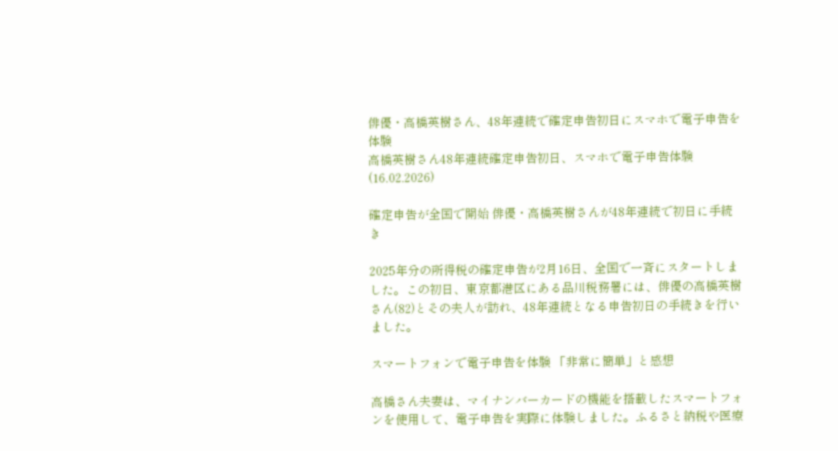俳優・高橋英樹さん、48年連続で確定申告初日にスマホで電子申告を体験
高橋英樹さん48年連続確定申告初日、スマホで電子申告体験 (16.02.2026)

確定申告が全国で開始 俳優・高橋英樹さんが48年連続で初日に手続き

2025年分の所得税の確定申告が2月16日、全国で一斉にスタートしました。この初日、東京都港区にある品川税務署には、俳優の高橋英樹さん(82)とその夫人が訪れ、48年連続となる申告初日の手続きを行いました。

スマートフォンで電子申告を体験 「非常に簡単」と感想

高橋さん夫妻は、マイナンバーカードの機能を搭載したスマートフォンを使用して、電子申告を実際に体験しました。ふるさと納税や医療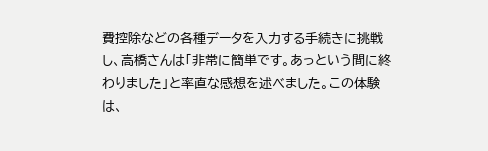費控除などの各種データを入力する手続きに挑戦し、高橋さんは「非常に簡単です。あっという間に終わりました」と率直な感想を述べました。この体験は、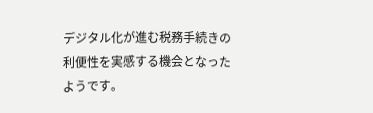デジタル化が進む税務手続きの利便性を実感する機会となったようです。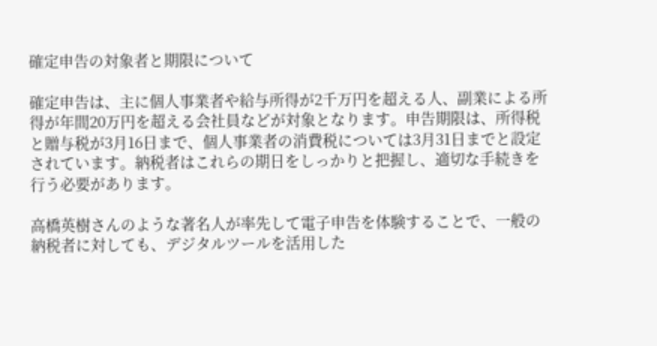確定申告の対象者と期限について

確定申告は、主に個人事業者や給与所得が2千万円を超える人、副業による所得が年間20万円を超える会社員などが対象となります。申告期限は、所得税と贈与税が3月16日まで、個人事業者の消費税については3月31日までと設定されています。納税者はこれらの期日をしっかりと把握し、適切な手続きを行う必要があります。

高橋英樹さんのような著名人が率先して電子申告を体験することで、一般の納税者に対しても、デジタルツールを活用した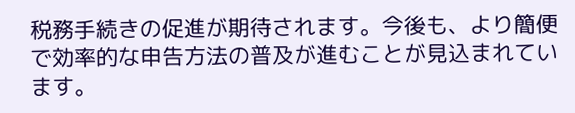税務手続きの促進が期待されます。今後も、より簡便で効率的な申告方法の普及が進むことが見込まれています。